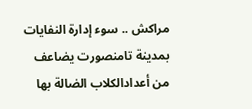مراكش .. سوء إدارة النفايات بمدينة تامنصورت يضاعف من أعدادالكلاب الضالة بها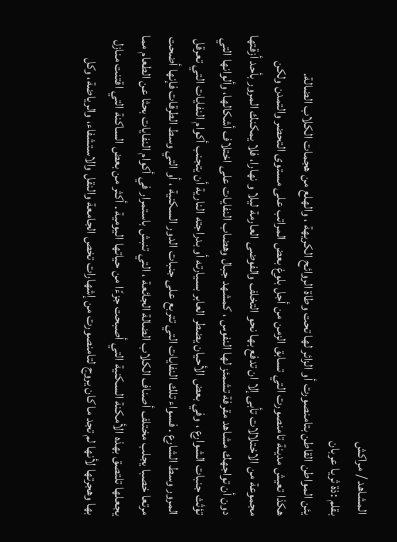المشاهد / مراكش
بقلم :ذة ثريا عربان
يئن المواطن القاطن بتامنصورت أو الزائر لها تحت وطاة الروائح الكريهة ، والهلع من هجمات الكلاب الضالة.
هكذا تعيش مدينة تامنصورت التي تسابق الزمن من أجل بلوغ بعض المراتب على مستوى التحضر والتمدن ولكن مجموعة من الاختلالات تأبى إلا ان تدفع بها نحو التخلف والفوضى العارمة ليلا و نهارا، فلا يمكنك المرور بأحد أزقتها دون أن تواجهك مشاهد مقرفة تشمئز لها النفوس ، كمشهد جبال وهضاب النفايات على اختلاف أشكالها، وألوانها التي تؤثث جنبات الشوارع ، وفي بعض الأحيان يضطر العابر بسيارته أو بدراجته النارية أن يتجنب أكوام النفايات التي تعرقل المرور وسط الشارع . فسواء تلك النفايات التي تتربع على جنبات الدور السكنية ، أو التي وسط الطرقات فإنها أضحت مرتعا خصبا يجلب مختلف أصناف الكلاب الضالة الجائعة ، التي تنبش باستمرار في أكوام النفايات بحثا عن الطعام مما يجعلها تلتصق بهذه الأمكنة السكنية التي أصبحت جزءًا من حياتها اليومية . أكثر من بعض الساكنة التي اقتنت منازل بها وهجرتها لأنها لم تجد ما كان يروج لتامنصورت من إشهارات تخص الجامعة والنقل والاستشفاء، والرياضة، وكل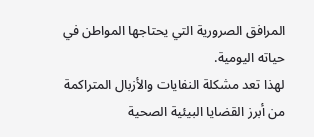المرافق الصرورية التي يحتاجها المواطن في حياته اليومية.
لهذا تعد مشكلة النفايات والأزبال المتراكمة من أبرز القضايا البيئية الصحية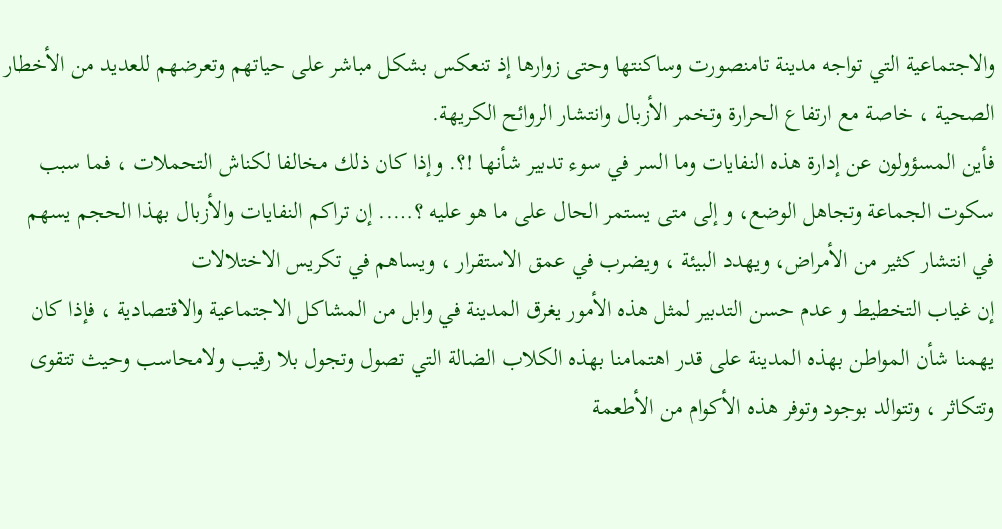والاجتماعية التي تواجه مدينة تامنصورت وساكنتها وحتى زوارها إذ تنعكس بشكل مباشر على حياتهم وتعرضهم للعديد من الأخطار الصحية ، خاصة مع ارتفاع الحرارة وتخمر الأزبال وانتشار الروائح الكريهة.
فأين المسؤولون عن إدارة هذه النفايات وما السر في سوء تدبير شأنها !؟. وإذا كان ذلك مخالفا لكناش التحملات ، فما سبب سكوت الجماعة وتجاهل الوضع، و إلى متى يستمر الحال على ما هو عليه ؟….. إن تراكم النفايات والأزبال بهذا الحجم يسهم في انتشار كثير من الأمراض، ويهدد البيئة ، ويضرب في عمق الاستقرار ، ويساهم في تكريس الاختلالات
إن غياب التخطيط و عدم حسن التدبير لمثل هذه الأمور يغرق المدينة في وابل من المشاكل الاجتماعية والاقتصادية ، فإذا كان يهمنا شأن المواطن بهذه المدينة على قدر اهتمامنا بهذه الكلاب الضالة التي تصول وتجول بلا رقيب ولامحاسب وحيث تتقوى وتتكاثر ، وتتوالد بوجود وتوفر هذه الأكوام من الأطعمة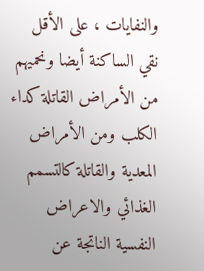والنفايات ، على الأقل نقي الساكنة أيضا ونحميهم من الأمراض القاتلة كداء الكلب ومن الأمراض المعدية والقاتلة كالتسمم الغذائي والاعراض النفسية الناتجة عن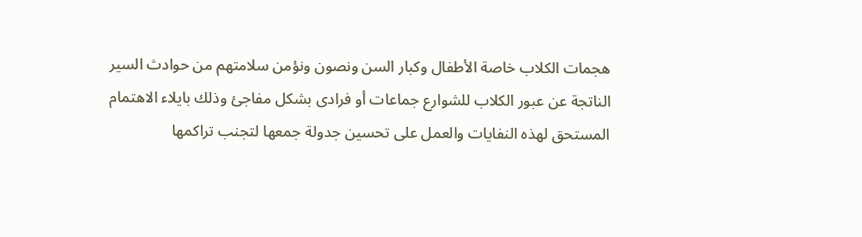هجمات الكلاب خاصة الأطفال وكبار السن ونصون ونؤمن سلامتهم من حوادث السير الناتجة عن عبور الكلاب للشوارع جماعات أو فرادى بشكل مفاجئ وذلك بايلاء الاهتمام المستحق لهذه النفايات والعمل على تحسين جدولة جمعها لتجنب تراكمها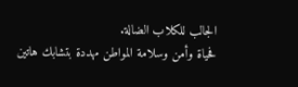الجالب للكلاب الضالة.
فحياة وأمن وسلامة المواطن مهددة بتشابك هاتين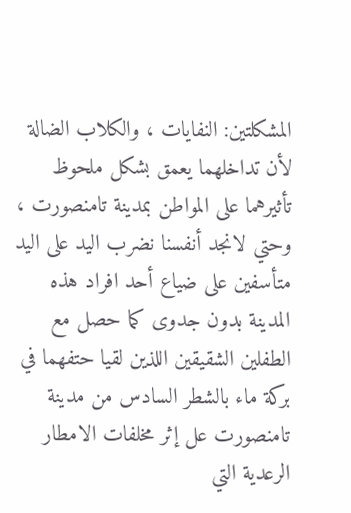المشكلتين: النفايات ، والكلاب الضالة لأن تداخلهما يعمق بشكل ملحوظ تأثيرهما على المواطن بمدينة تامنصورت ، وحتي لانجد أنفسنا نضرب اليد على اليد متأسفين على ضياع أحد افراد هذه المدينة بدون جدوى كما حصل مع الطفلين الشقيقين اللذين لقيا حتفهما في بركة ماء بالشطر السادس من مدينة تامنصورت عل إثر مخلفات الامطار الرعدية التي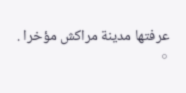عرفتها مدينة مراكش مؤخرا .
◦